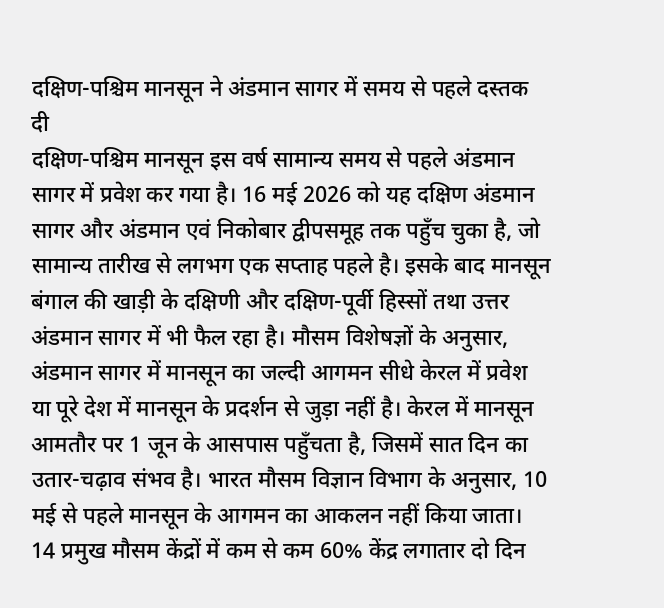दक्षिण-पश्चिम मानसून ने अंडमान सागर में समय से पहले दस्तक दी
दक्षिण-पश्चिम मानसून इस वर्ष सामान्य समय से पहले अंडमान सागर में प्रवेश कर गया है। 16 मई 2026 को यह दक्षिण अंडमान सागर और अंडमान एवं निकोबार द्वीपसमूह तक पहुँच चुका है, जो सामान्य तारीख से लगभग एक सप्ताह पहले है। इसके बाद मानसून बंगाल की खाड़ी के दक्षिणी और दक्षिण-पूर्वी हिस्सों तथा उत्तर अंडमान सागर में भी फैल रहा है। मौसम विशेषज्ञों के अनुसार, अंडमान सागर में मानसून का जल्दी आगमन सीधे केरल में प्रवेश या पूरे देश में मानसून के प्रदर्शन से जुड़ा नहीं है। केरल में मानसून आमतौर पर 1 जून के आसपास पहुँचता है, जिसमें सात दिन का उतार-चढ़ाव संभव है। भारत मौसम विज्ञान विभाग के अनुसार, 10 मई से पहले मानसून के आगमन का आकलन नहीं किया जाता। 14 प्रमुख मौसम केंद्रों में कम से कम 60% केंद्र लगातार दो दिन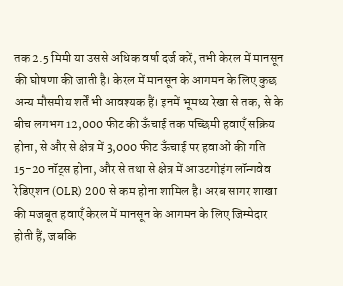तक 2.5 मिमी या उससे अधिक वर्षा दर्ज करें, तभी केरल में मानसून की घोषणा की जाती है। केरल में मानसून के आगमन के लिए कुछ अन्य मौसमीय शर्तें भी आवश्यक हैं। इनमें भूमध्य रेखा से तक, से के बीच लगभग 12,000 फीट की ऊँचाई तक पच्छिमी हवाएँ सक्रिय होना, से और से क्षेत्र में 3,000 फीट ऊँचाई पर हवाओं की गति 15-20 नॉट्स होना, और से तथा से क्षेत्र में आउटगोइंग लॉन्गवेव रेडिएशन (OLR) 200 से कम होना शामिल है। अरब सागर शाखा की मजबूत हवाएँ केरल में मानसून के आगमन के लिए जिम्मेदार होती हैं, जबकि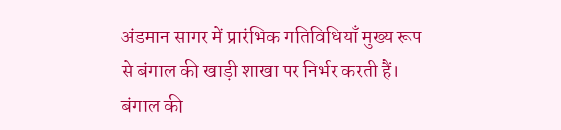अंडमान सागर में प्रारंभिक गतिविधियाँ मुख्य रूप से बंगाल की खाड़ी शाखा पर निर्भर करती हैं। बंगाल की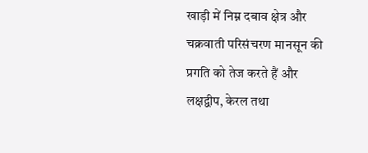खाड़ी में निम्न दबाव क्षेत्र और चक्रवाती परिसंचरण मानसून की प्रगति को तेज करते हैं और लक्षद्वीप, केरल तथा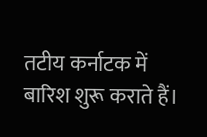तटीय कर्नाटक में बारिश शुरू कराते हैं।